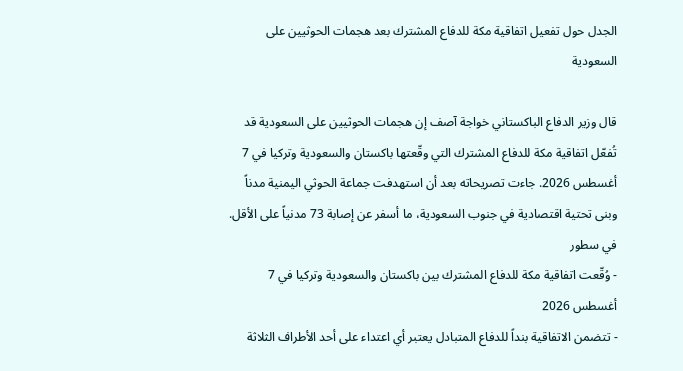الجدل حول تفعيل اتفاقية مكة للدفاع المشترك بعد هجمات الحوثيين على السعودية

قال وزير الدفاع الباكستاني خواجة آصف إن هجمات الحوثيين على السعودية قد تُفعّل اتفاقية مكة للدفاع المشترك التي وقّعتها باكستان والسعودية وتركيا في 7 أغسطس 2026. جاءت تصريحاته بعد أن استهدفت جماعة الحوثي اليمنية مدناً وبنى تحتية اقتصادية في جنوب السعودية، ما أسفر عن إصابة 73 مدنياً على الأقل.
في سطور
- وُقّعت اتفاقية مكة للدفاع المشترك بين باكستان والسعودية وتركيا في 7 أغسطس 2026
- تتضمن الاتفاقية بنداً للدفاع المتبادل يعتبر أي اعتداء على أحد الأطراف الثلاثة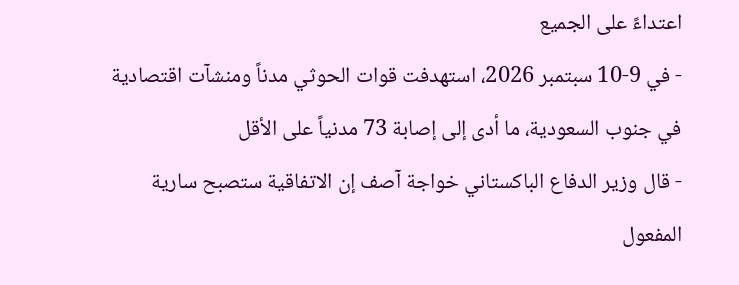اعتداءً على الجميع
- في 9-10 سبتمبر 2026، استهدفت قوات الحوثي مدناً ومنشآت اقتصادية في جنوب السعودية، ما أدى إلى إصابة 73 مدنياً على الأقل
- قال وزير الدفاع الباكستاني خواجة آصف إن الاتفاقية ستصبح سارية المفعول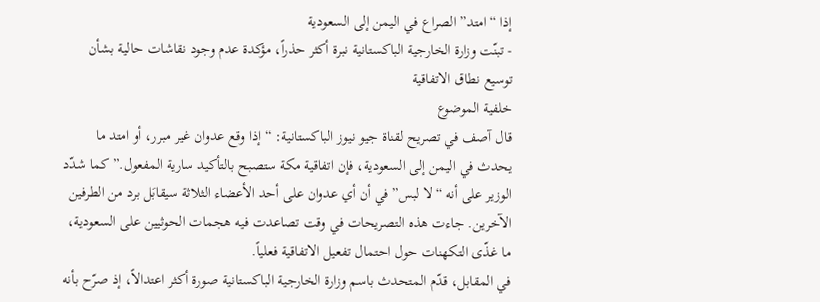إذا “امتد” الصراع في اليمن إلى السعودية
- تبنّت وزارة الخارجية الباكستانية نبرة أكثر حذراً، مؤكدة عدم وجود نقاشات حالية بشأن توسيع نطاق الاتفاقية
خلفية الموضوع
قال آصف في تصريح لقناة جيو نيوز الباكستانية: “إذا وقع عدوان غير مبرر، أو امتد ما يحدث في اليمن إلى السعودية، فإن اتفاقية مكة ستصبح بالتأكيد سارية المفعول.” كما شدّد الوزير على أنه “لا لبس” في أن أي عدوان على أحد الأعضاء الثلاثة سيقابَل برد من الطرفين الآخرين. جاءت هذه التصريحات في وقت تصاعدت فيه هجمات الحوثيين على السعودية، ما غذّى التكهنات حول احتمال تفعيل الاتفاقية فعلياً.
في المقابل، قدّم المتحدث باسم وزارة الخارجية الباكستانية صورة أكثر اعتدالاً، إذ صرّح بأنه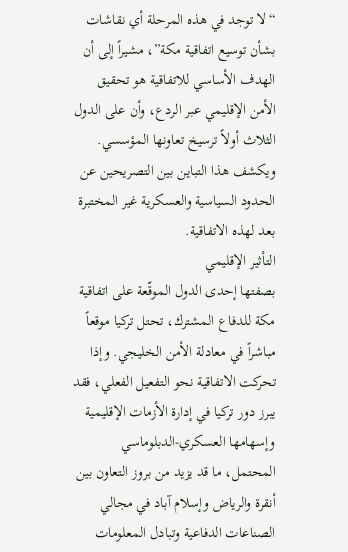“لا توجد في هذه المرحلة أي نقاشات بشأن توسيع اتفاقية مكة”، مشيراً إلى أن الهدف الأساسي للاتفاقية هو تحقيق الأمن الإقليمي عبر الردع، وأن على الدول الثلاث أولاً ترسيخ تعاونها المؤسسي. ويكشف هذا التباين بين التصريحين عن الحدود السياسية والعسكرية غير المختبرة بعد لهذه الاتفاقية.
التأثير الإقليمي
بصفتها إحدى الدول الموقّعة على اتفاقية مكة للدفاع المشترك، تحتل تركيا موقعاً مباشراً في معادلة الأمن الخليجي. وإذا تحركت الاتفاقية نحو التفعيل الفعلي، فقد يبرز دور تركيا في إدارة الأزمات الإقليمية وإسهامها العسكري-الدبلوماسي المحتمل، ما قد يزيد من بروز التعاون بين أنقرة والرياض وإسلام آباد في مجالي الصناعات الدفاعية وتبادل المعلومات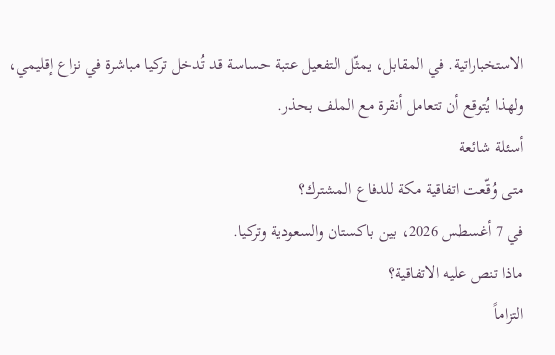الاستخباراتية. في المقابل، يمثّل التفعيل عتبة حساسة قد تُدخل تركيا مباشرة في نزاع إقليمي، ولهذا يُتوقع أن تتعامل أنقرة مع الملف بحذر.
أسئلة شائعة
متى وُقّعت اتفاقية مكة للدفاع المشترك؟
في 7 أغسطس 2026، بين باكستان والسعودية وتركيا.
ماذا تنص عليه الاتفاقية؟
التزاماً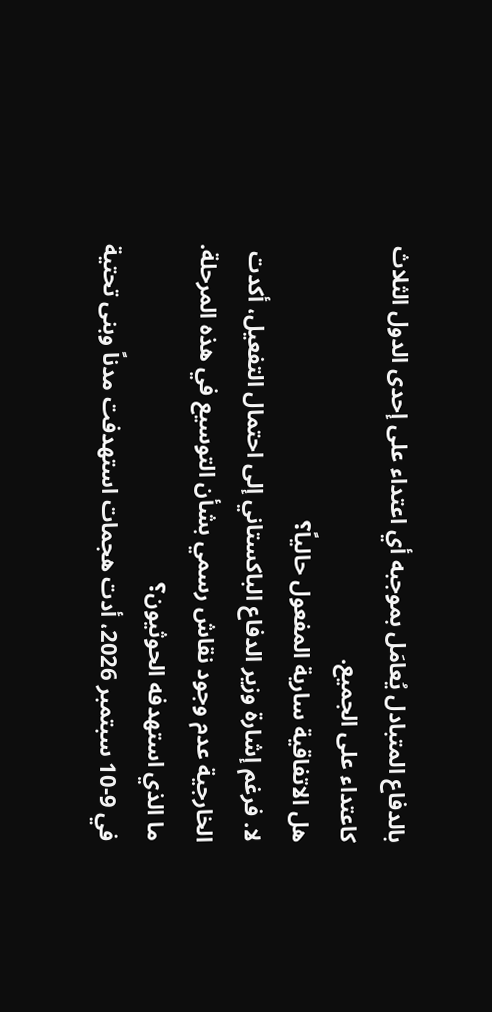بالدفاع المتبادل يُعامَل بموجبه أي اعتداء على إحدى الدول الثلاث كاعتداء على الجميع.
هل الاتفاقية سارية المفعول حالياً؟
لا. فرغم إشارة وزير الدفاع الباكستاني إلى احتمال التفعيل، أكدت الخارجية عدم وجود نقاش رسمي بشأن التوسيع في هذه المرحلة.
ما الذي استهدفه الحوثيون؟
في 9-10 سبتمبر 2026، أدت هجمات استهدفت مدناً وبنى تحتية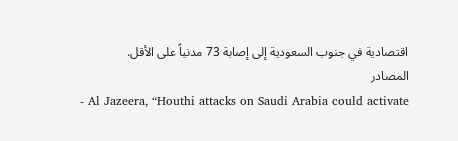اقتصادية في جنوب السعودية إلى إصابة 73 مدنياً على الأقل.
المصادر
- Al Jazeera, “Houthi attacks on Saudi Arabia could activate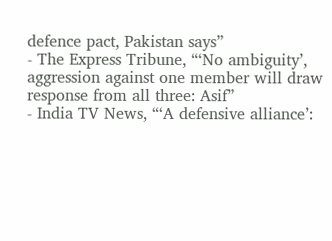defence pact, Pakistan says”
- The Express Tribune, “‘No ambiguity’, aggression against one member will draw response from all three: Asif”
- India TV News, “‘A defensive alliance’: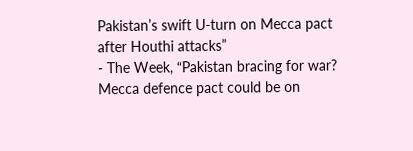Pakistan’s swift U-turn on Mecca pact after Houthi attacks”
- The Week, “Pakistan bracing for war? Mecca defence pact could be on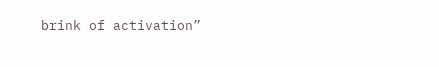brink of activation”